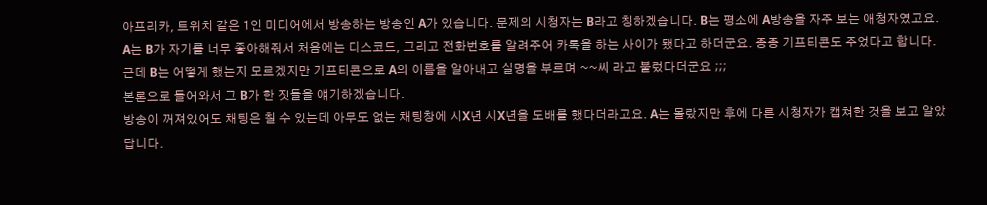아프리카, 트위치 같은 1인 미디어에서 방송하는 방송인 A가 있습니다. 문제의 시청자는 B라고 칭하겠습니다. B는 평소에 A방송을 자주 보는 애청자였고요. A는 B가 자기를 너무 좋아해줘서 처음에는 디스코드, 그리고 전화번호를 알려주어 카톡을 하는 사이가 됐다고 하더군요. 종종 기프티콘도 주었다고 합니다. 근데 B는 어떻게 했는지 모르겠지만 기프티콘으로 A의 이름을 알아내고 실명을 부르며 ~~씨 라고 불렀다더군요 ;;;
본론으로 들어와서 그 B가 한 짓들을 얘기하겠습니다.
방송이 꺼져있어도 채팅은 칠 수 있는데 아무도 없는 채팅창에 시X년 시X년을 도배를 했다더라고요. A는 몰랐지만 후에 다른 시청자가 캡쳐한 것을 보고 알았답니다.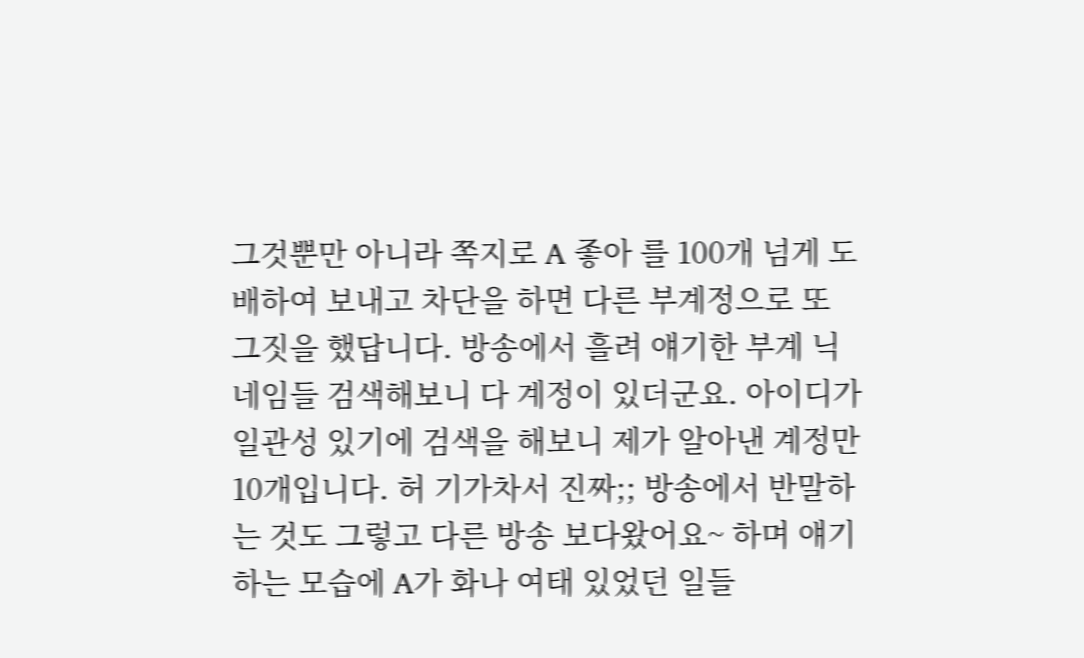그것뿐만 아니라 쪽지로 A 좋아 를 100개 넘게 도배하여 보내고 차단을 하면 다른 부계정으로 또 그짓을 했답니다. 방송에서 흘려 얘기한 부계 닉네임들 검색해보니 다 계정이 있더군요. 아이디가 일관성 있기에 검색을 해보니 제가 알아낸 계정만 10개입니다. 허 기가차서 진짜;; 방송에서 반말하는 것도 그렇고 다른 방송 보다왔어요~ 하며 얘기하는 모습에 A가 화나 여태 있었던 일들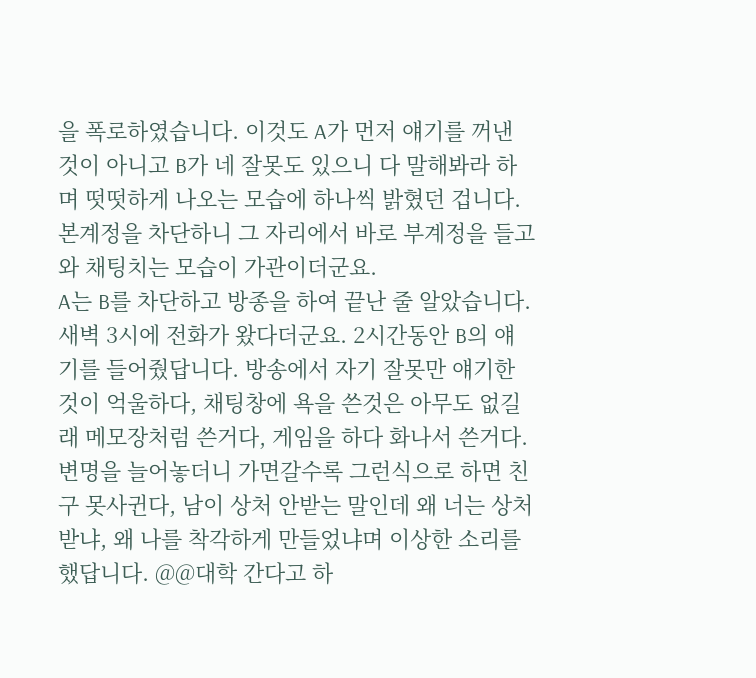을 폭로하였습니다. 이것도 A가 먼저 얘기를 꺼낸 것이 아니고 B가 네 잘못도 있으니 다 말해봐라 하며 떳떳하게 나오는 모습에 하나씩 밝혔던 겁니다. 본계정을 차단하니 그 자리에서 바로 부계정을 들고와 채팅치는 모습이 가관이더군요.
A는 B를 차단하고 방종을 하여 끝난 줄 알았습니다. 새벽 3시에 전화가 왔다더군요. 2시간동안 B의 얘기를 들어줬답니다. 방송에서 자기 잘못만 얘기한 것이 억울하다, 채팅창에 욕을 쓴것은 아무도 없길래 메모장처럼 쓴거다, 게임을 하다 화나서 쓴거다. 변명을 늘어놓더니 가면갈수록 그런식으로 하면 친구 못사귄다, 남이 상처 안받는 말인데 왜 너는 상처받냐, 왜 나를 착각하게 만들었냐며 이상한 소리를 했답니다. @@대학 간다고 하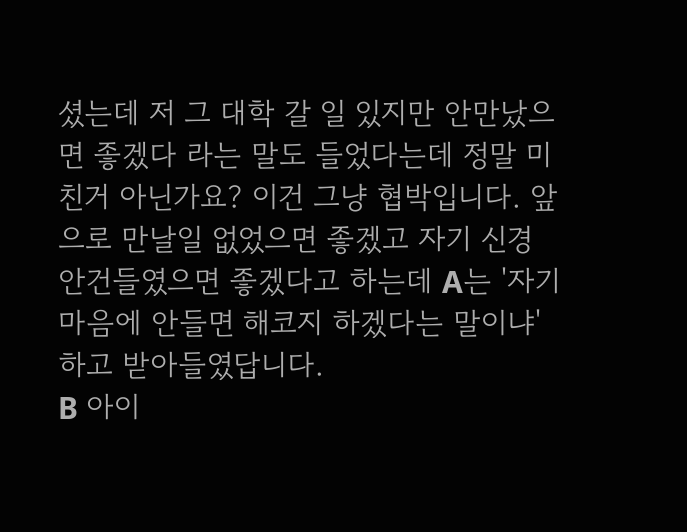셨는데 저 그 대학 갈 일 있지만 안만났으면 좋겠다 라는 말도 들었다는데 정말 미친거 아닌가요? 이건 그냥 협박입니다. 앞으로 만날일 없었으면 좋겠고 자기 신경 안건들였으면 좋겠다고 하는데 A는 '자기 마음에 안들면 해코지 하겠다는 말이냐' 하고 받아들였답니다.
B 아이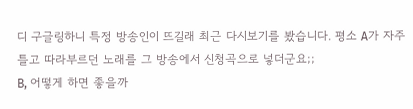디 구글링하니 특정 방송인이 뜨길래 최근 다시보기를 봤습니다. 평소 A가 자주 틀고 따라부르던 노래를 그 방송에서 신청곡으로 넣더군요;;
B, 어떻게 하면 좋을까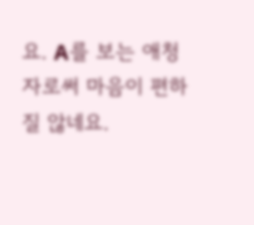요. A를 보는 애청자로써 마음이 편하질 않네요.